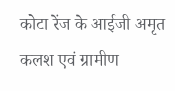कोटा रेंज के आईजी अमृत कलश एवं ग्रामीण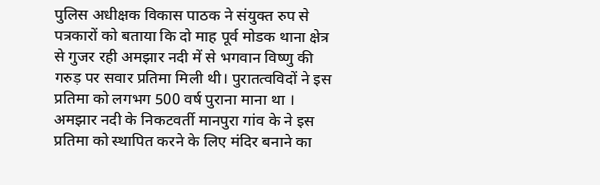पुलिस अधीक्षक विकास पाठक ने संयुक्त रुप से पत्रकारों को बताया कि दो माह पूर्व मोडक थाना क्षेत्र से गुजर रही अमझार नदी में से भगवान विष्णु की गरुड़ पर सवार प्रतिमा मिली थी। पुरातत्वविदों ने इस प्रतिमा को लगभग 500 वर्ष पुराना माना था । अमझार नदी के निकटवर्ती मानपुरा गांव के ने इस प्रतिमा को स्थापित करने के लिए मंदिर बनाने का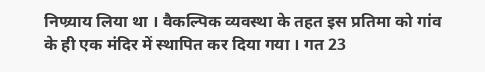निण्र्याय लिया था । वैकल्पिक व्यवस्था के तहत इस प्रतिमा को गांव के ही एक मंदिर में स्थापित कर दिया गया । गत 23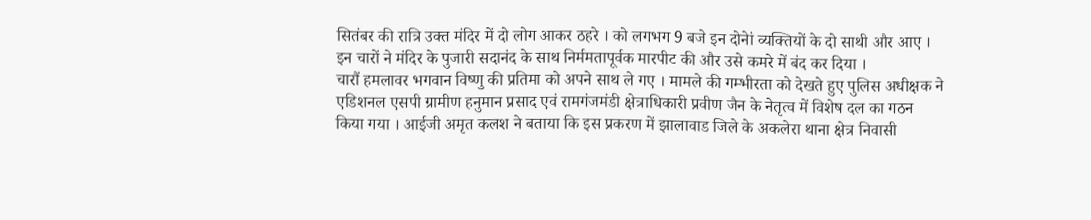सितंबर की रात्रि उक्त मंदिर में दो लोग आकर ठहरे । को लगभग 9 बजे इन दोनेां व्यक्तियों के दो साथी और आए । इन चारों ने मंदिर के पुजारी सदानंद के साथ निर्ममतापूर्वक मारपीट की और उसे कमरे में बंद कर दिया ।
चारौं हमलावर भगवान विष्णु की प्रतिमा को अपने साथ ले गए । मामले की गम्भीरता को देखते हुए पुलिस अधीक्षक ने एडिशनल एसपी ग्रामीण हनुमान प्रसाद एवं रामगंजमंडी क्षेत्राधिकारी प्रवीण जैन के नेतृत्व में विशेष दल का गठन किया गया । आईजी अमृत कलश ने बताया कि इस प्रकरण में झालावाड जिले के अकलेरा थाना क्षेत्र निवासी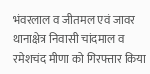भंवरलाल व जीतमल एवं जावर थानाक्षेत्र निवासी चांदमाल व रमेशचंद मीणा को गिरफ्तार किया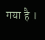गया है ।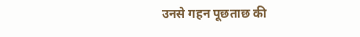उनसे गहन पूछताछ की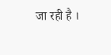जा रही है ।